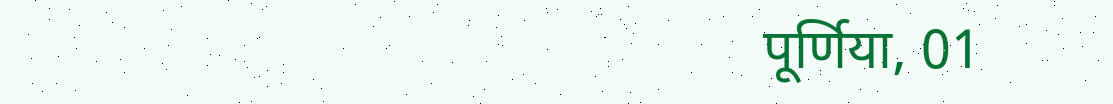पूर्णिया, 01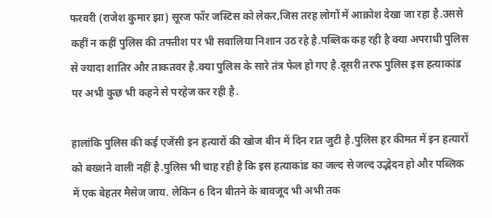फरवरी (राजेश कुमार झा) सूरज फॉर जस्टिस को लेकर,जिस तरह लोगों में आक्रोश देखा जा रहा है.उससे कहीं न कहीं पुलिस की तफ्तीश पर भी सवालिया निशान उठ रहे है.पब्लिक कह रही है क्या अपराधी पुलिस से ज्यादा शातिर और ताकतवर है.क्या पुलिस के सारे तंत्र फेल हो गए है.दूसरी तरफ पुलिस इस हत्याकांड पर अभी कुछ भी कहने से परहेज कर रही है.

हालांकि पुलिस की कई एजेंसी इन हत्यारों की खोज बीन में दिन रात जुटी है.पुलिस हर कीमत में इन हत्यारों को बख्शने वाली नहीं है.पुलिस भी चाह रही है कि इस हत्याकांड का जल्द से जल्द उद्भेदन हो और पब्लिक में एक बेहतर मैसेज जाय. लेकिन 6 दिन बीतने के बावजूद भी अभी तक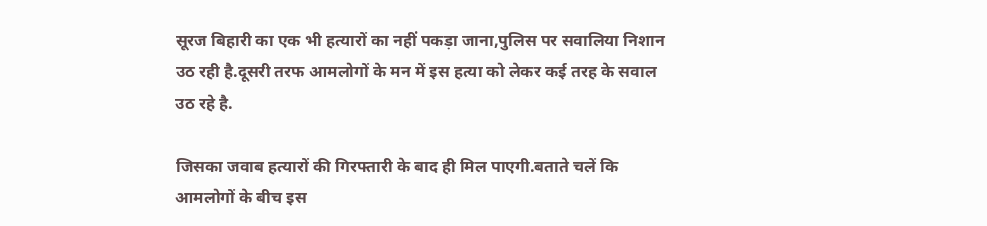सूरज बिहारी का एक भी हत्यारों का नहीं पकड़ा जाना,पुलिस पर सवालिया निशान उठ रही है.दूसरी तरफ आमलोगों के मन में इस हत्या को लेकर कई तरह के सवाल उठ रहे है.

जिसका जवाब हत्यारों की गिरफ्तारी के बाद ही मिल पाएगी.बताते चलें कि आमलोगों के बीच इस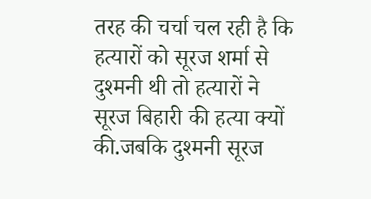तरह की चर्चा चल रही है कि हत्यारों को सूरज शर्मा से दुश्मनी थी तो हत्यारों ने सूरज बिहारी की हत्या क्यों की.जबकि दुश्मनी सूरज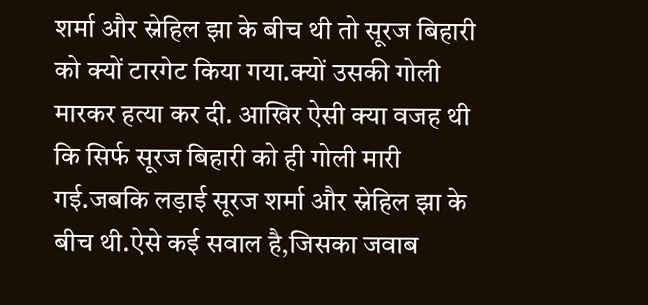शर्मा और स्नेहिल झा के बीच थी तो सूरज बिहारी को क्यों टारगेट किया गया.क्यों उसकी गोली मारकर हत्या कर दी. आखिर ऐसी क्या वजह थी कि सिर्फ सूरज बिहारी को ही गोली मारी गई.जबकि लड़ाई सूरज शर्मा और स्नेहिल झा के बीच थी.ऐसे कई सवाल है,जिसका जवाब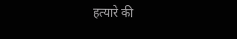हत्यारे की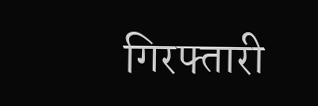गिरफ्तारी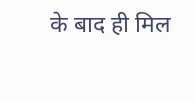के बाद ही मिल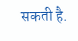सकती है.